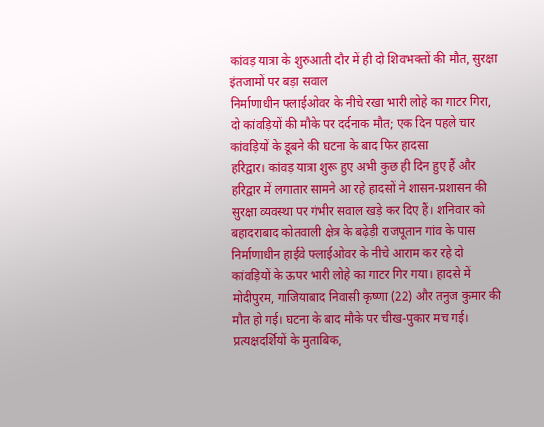कांवड़ यात्रा के शुरुआती दौर में ही दो शिवभक्तों की मौत, सुरक्षा इंतजामों पर बड़ा सवाल
निर्माणाधीन फ्लाईओवर के नीचे रखा भारी लोहे का गाटर गिरा, दो कांवड़ियों की मौके पर दर्दनाक मौत; एक दिन पहले चार कांवड़ियों के डूबने की घटना के बाद फिर हादसा
हरिद्वार। कांवड़ यात्रा शुरू हुए अभी कुछ ही दिन हुए हैं और हरिद्वार में लगातार सामने आ रहे हादसों ने शासन-प्रशासन की सुरक्षा व्यवस्था पर गंभीर सवाल खड़े कर दिए हैं। शनिवार को बहादराबाद कोतवाली क्षेत्र के बढ़ेड़ी राजपूतान गांव के पास निर्माणाधीन हाईवे फ्लाईओवर के नीचे आराम कर रहे दो कांवड़ियों के ऊपर भारी लोहे का गाटर गिर गया। हादसे में मोदीपुरम, गाजियाबाद निवासी कृष्णा (22) और तनुज कुमार की मौत हो गई। घटना के बाद मौके पर चीख-पुकार मच गई।
प्रत्यक्षदर्शियों के मुताबिक,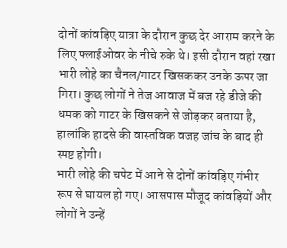दोनों कांवड़िए यात्रा के दौरान कुछ देर आराम करने के लिए फ्लाईओवर के नीचे रुके थे। इसी दौरान वहां रखा भारी लोहे का चैनल/गाटर खिसककर उनके ऊपर जा गिरा। कुछ लोगों ने तेज आवाज में बज रहे डीजे की धमक को गाटर के खिसकने से जोड़कर बताया है, हालांकि हादसे की वास्तविक वजह जांच के बाद ही स्पष्ट होगी।
भारी लोहे की चपेट में आने से दोनों कांवड़िए गंभीर रूप से घायल हो गए। आसपास मौजूद कांवड़ियों और लोगों ने उन्हें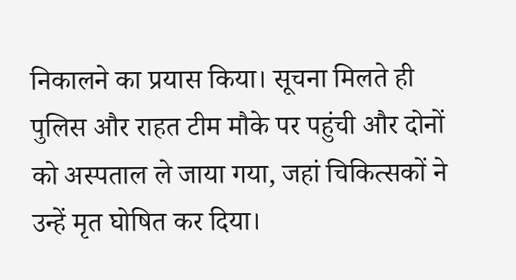निकालने का प्रयास किया। सूचना मिलते ही पुलिस और राहत टीम मौके पर पहुंची और दोनों को अस्पताल ले जाया गया, जहां चिकित्सकों ने उन्हें मृत घोषित कर दिया।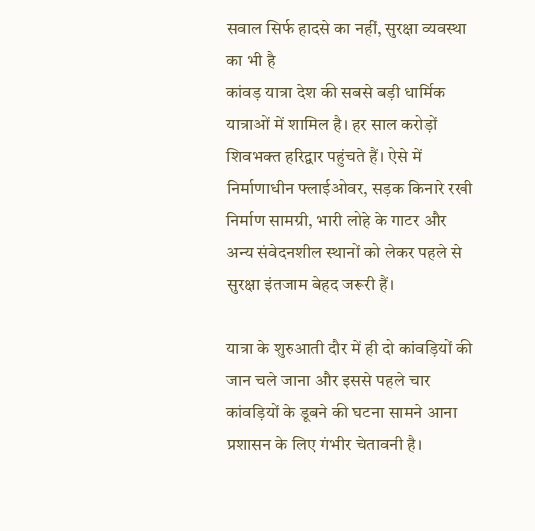सवाल सिर्फ हादसे का नहीं, सुरक्षा व्यवस्था का भी है
कांवड़ यात्रा देश की सबसे बड़ी धार्मिक यात्राओं में शामिल है। हर साल करोड़ों शिवभक्त हरिद्वार पहुंचते हैं। ऐसे में निर्माणाधीन फ्लाईओवर, सड़क किनारे रखी निर्माण सामग्री, भारी लोहे के गाटर और अन्य संवेदनशील स्थानों को लेकर पहले से सुरक्षा इंतजाम बेहद जरूरी हैं।

यात्रा के शुरुआती दौर में ही दो कांवड़ियों की जान चले जाना और इससे पहले चार कांवड़ियों के डूबने की घटना सामने आना प्रशासन के लिए गंभीर चेतावनी है।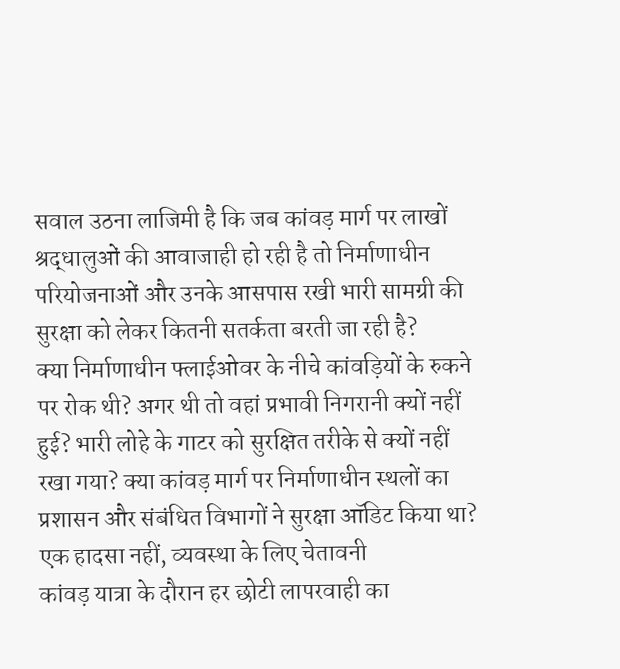सवाल उठना लाजिमी है कि जब कांवड़ मार्ग पर लाखों श्रद्धालुओं की आवाजाही हो रही है तो निर्माणाधीन परियोजनाओं और उनके आसपास रखी भारी सामग्री की सुरक्षा को लेकर कितनी सतर्कता बरती जा रही है?
क्या निर्माणाधीन फ्लाईओवर के नीचे कांवड़ियों के रुकने पर रोक थी? अगर थी तो वहां प्रभावी निगरानी क्यों नहीं हुई? भारी लोहे के गाटर को सुरक्षित तरीके से क्यों नहीं रखा गया? क्या कांवड़ मार्ग पर निर्माणाधीन स्थलों का प्रशासन और संबंधित विभागों ने सुरक्षा ऑडिट किया था?
एक हादसा नहीं, व्यवस्था के लिए चेतावनी
कांवड़ यात्रा के दौरान हर छोटी लापरवाही का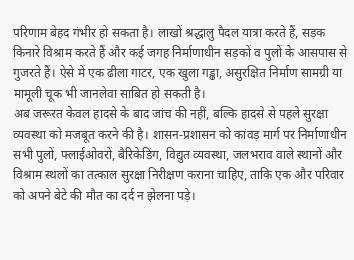परिणाम बेहद गंभीर हो सकता है। लाखों श्रद्धालु पैदल यात्रा करते हैं, सड़क किनारे विश्राम करते हैं और कई जगह निर्माणाधीन सड़कों व पुलों के आसपास से गुजरते हैं। ऐसे में एक ढीला गाटर, एक खुला गड्ढा, असुरक्षित निर्माण सामग्री या मामूली चूक भी जानलेवा साबित हो सकती है।
अब जरूरत केवल हादसे के बाद जांच की नहीं, बल्कि हादसे से पहले सुरक्षा व्यवस्था को मजबूत करने की है। शासन-प्रशासन को कांवड़ मार्ग पर निर्माणाधीन सभी पुलों, फ्लाईओवरों, बैरिकेडिंग, विद्युत व्यवस्था, जलभराव वाले स्थानों और विश्राम स्थलों का तत्काल सुरक्षा निरीक्षण कराना चाहिए, ताकि एक और परिवार को अपने बेटे की मौत का दर्द न झेलना पड़े।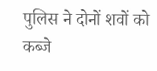पुलिस ने दोनों शवों को कब्जे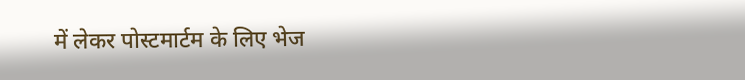में लेकर पोस्टमार्टम के लिए भेज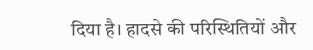दिया है। हादसे की परिस्थितियों और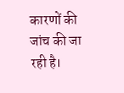कारणों की जांच की जा रही है।